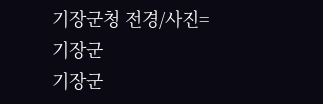기장군청 전경/사진=기장군
기장군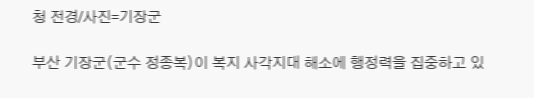청 전경/사진=기장군

부산 기장군(군수 정종복)이 복지 사각지대 해소에 행정력을 집중하고 있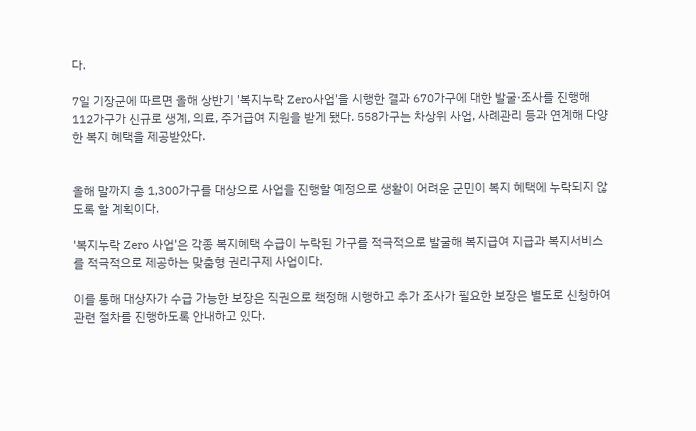다.

7일 기장군에 따르면 올해 상반기 '복지누락 Zero사업'을 시행한 결과 670가구에 대한 발굴·조사를 진행해 112가구가 신규로 생계, 의료, 주거급여 지원을 받게 됐다. 558가구는 차상위 사업, 사례관리 등과 연계해 다양한 복지 혜택을 제공받았다.


올해 말까지 총 1,300가구를 대상으로 사업을 진행할 예정으로 생활이 어려운 군민이 복지 혜택에 누락되지 않도록 할 계획이다.

'복지누락 Zero 사업'은 각종 복지혜택 수급이 누락된 가구를 적극적으로 발굴해 복지급여 지급과 복지서비스를 적극적으로 제공하는 맞춤형 권리구제 사업이다.

이를 통해 대상자가 수급 가능한 보장은 직권으로 책정해 시행하고 추가 조사가 필요한 보장은 별도로 신청하여 관련 절차를 진행하도록 안내하고 있다.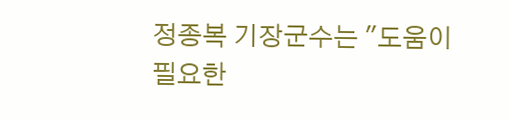정종복 기장군수는 "도움이 필요한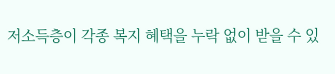저소득층이 각종 복지 혜택을 누락 없이 받을 수 있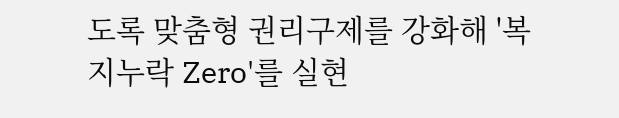도록 맞춤형 권리구제를 강화해 '복지누락 Zero'를 실현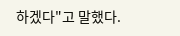하겠다"고 말했다.